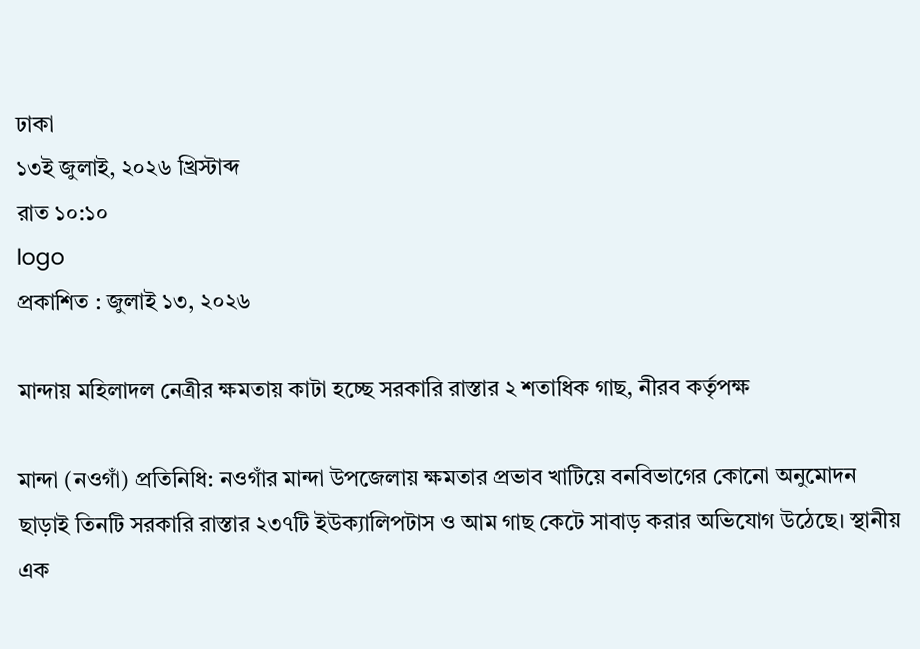ঢাকা
১৩ই জুলাই, ২০২৬ খ্রিস্টাব্দ
রাত ১০:১০
logo
প্রকাশিত : জুলাই ১৩, ২০২৬

মান্দায় মহিলাদল নেত্রীর ক্ষমতায় কাটা হচ্ছে সরকারি রাস্তার ২ শতাধিক গাছ, নীরব কর্তৃপক্ষ

মান্দা (নওগাঁ) প্রতিনিধি: নওগাঁর মান্দা উপজেলায় ক্ষমতার প্রভাব খাটিয়ে বনবিভাগের কোনো অনুমোদন ছাড়াই তিনটি সরকারি রাস্তার ২৩৭টি ইউক্যালিপটাস ও আম গাছ কেটে সাবাড় করার অভিযোগ উঠেছে। স্থানীয় এক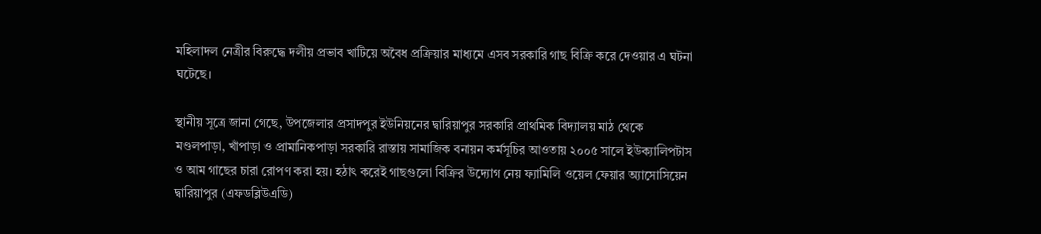মহিলাদল নেত্রীর বিরুদ্ধে দলীয় প্রভাব খাটিয়ে অবৈধ প্রক্রিয়ার মাধ্যমে এসব সরকারি গাছ বিক্রি করে দেওয়ার এ ঘটনা ঘটেছে।

স্থানীয় সূত্রে জানা গেছে, উপজেলার প্রসাদপুর ইউনিয়নের দ্বারিয়াপুর সরকারি প্রাথমিক বিদ্যালয় মাঠ থেকে মণ্ডলপাড়া, খাঁপাড়া ও প্রামানিকপাড়া সরকারি রাস্তায় সামাজিক বনায়ন কর্মসূচির আওতায় ২০০৫ সালে ইউক্যালিপটাস ও আম গাছের চারা রোপণ করা হয়। হঠাৎ করেই গাছগুলো বিক্রির উদ্যোগ নেয় ফ্যামিলি ওয়েল ফেয়ার অ্যাসোসিয়েন দ্বারিয়াপুর (এফডব্লিউএডি)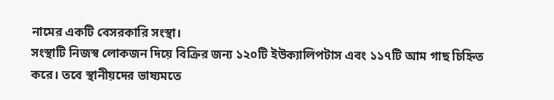নামের একটি বেসরকারি সংস্থা।
সংস্থাটি নিজস্ব লোকজন দিয়ে বিক্রির জন্য ১২০টি ইউক্যালিপটাস এবং ১১৭টি আম গাছ চিহ্নিত করে। তবে স্থানীয়দের ভাষ্যমতে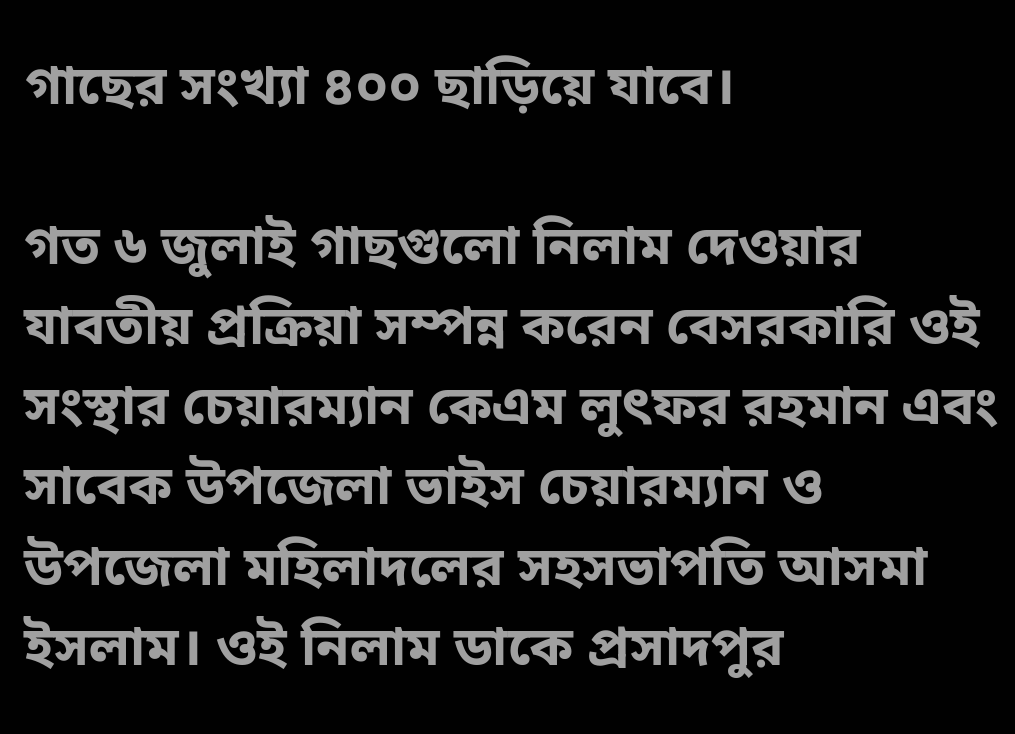গাছের সংখ্যা ৪০০ ছাড়িয়ে যাবে।

গত ৬ জুলাই গাছগুলো নিলাম দেওয়ার যাবতীয় প্রক্রিয়া সম্পন্ন করেন বেসরকারি ওই সংস্থার চেয়ারম্যান কেএম লুৎফর রহমান এবং সাবেক উপজেলা ভাইস চেয়ারম্যান ও উপজেলা মহিলাদলের সহসভাপতি আসমা ইসলাম। ওই নিলাম ডাকে প্রসাদপুর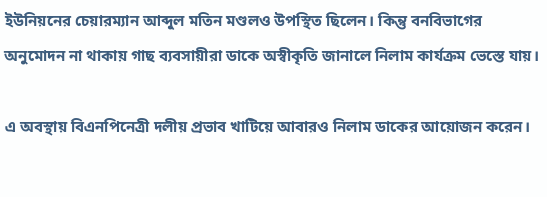ইউনিয়নের চেয়ারম্যান আব্দুল মতিন মণ্ডলও উপস্থিত ছিলেন। কিন্তু বনবিভাগের অনুমোদন না থাকায় গাছ ব্যবসায়ীরা ডাকে অস্বীকৃতি জানালে নিলাম কার্যক্রম ভেস্তে যায়।

এ অবস্থায় বিএনপিনেত্রী দলীয় প্রভাব খাটিয়ে আবারও নিলাম ডাকের আয়োজন করেন।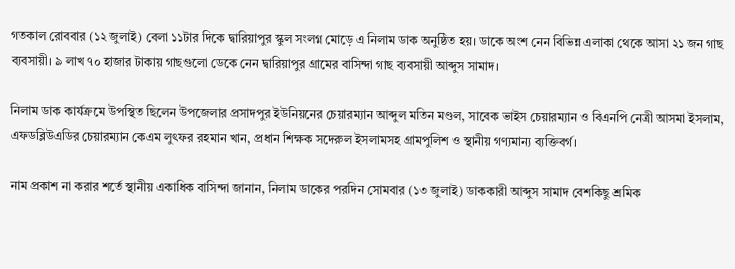গতকাল রোববার (১২ জুলাই) বেলা ১১টার দিকে দ্বারিয়াপুর স্কুল সংলগ্ন মোড়ে এ নিলাম ডাক অনুষ্ঠিত হয়। ডাকে অংশ নেন বিভিন্ন এলাকা থেকে আসা ২১ জন গাছ ব্যবসায়ী। ৯ লাখ ৭০ হাজার টাকায় গাছগুলো ডেকে নেন দ্বারিয়াপুর গ্রামের বাসিন্দা গাছ ব্যবসায়ী আব্দুস সামাদ।

নিলাম ডাক কার্যক্রমে উপস্থিত ছিলেন উপজেলার প্রসাদপুর ইউনিয়নের চেয়ারম্যান আব্দুল মতিন মণ্ডল, সাবেক ভাইস চেয়ারম্যান ও বিএনপি নেত্রী আসমা ইসলাম, এফডব্লিউএডির চেয়ারম্যান কেএম লুৎফর রহমান খান, প্রধান শিক্ষক সদেরুল ইসলামসহ গ্রামপুলিশ ও স্থানীয় গণ্যমান্য ব্যক্তিবর্গ।

নাম প্রকাশ না করার শর্তে স্থানীয় একাধিক বাসিন্দা জানান, নিলাম ডাকের পরদিন সোমবার (১৩ জুলাই) ডাককারী আব্দুস সামাদ বেশকিছু শ্রমিক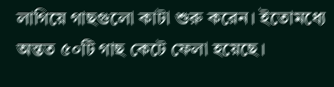লাগিয়ে গাছগুলো কাটা শুরু করেন। ইতোমধ্যে অন্তত ৫০টি গাছ কেটে ফেলা হয়েছে।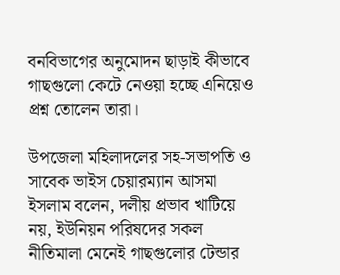বনবিভাগের অনুমোদন ছাড়াই কীভাবে গাছগুলো কেটে নেওয়া হচ্ছে এনিয়েও প্রশ্ন তোলেন তারা।

উপজেলা মহিলাদলের সহ-সভাপতি ও সাবেক ভাইস চেয়ারম্যান আসমা ইসলাম বলেন, দলীয় প্রভাব খাটিয়ে নয়, ইউনিয়ন পরিষদের সকল নীতিমালা মেনেই গাছগুলোর টেন্ডার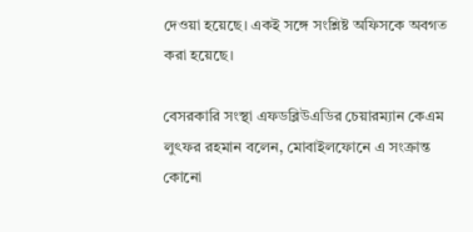দেওয়া হয়েছে। একই সঙ্গে সংশ্লিষ্ট অফিসকে অবগত করা হয়েছে।

বেসরকারি সংস্থা এফডব্লিউএডির চেয়ারম্যান কেএম লুৎফর রহমান বলেন, মোবাইলফোনে এ সংক্রান্ত কোনো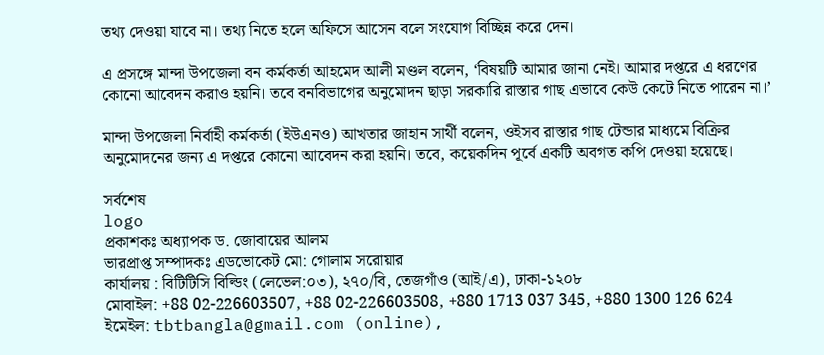তথ্য দেওয়া যাবে না। তথ্য নিতে হলে অফিসে আসেন বলে সংযোগ বিচ্ছিন্ন করে দেন।

এ প্রসঙ্গে মান্দা উপজেলা বন কর্মকর্তা আহমেদ আলী মণ্ডল বলেন, ‘বিষয়টি আমার জানা নেই। আমার দপ্তরে এ ধরণের কোনো আবেদন করাও হয়নি। তবে বনবিভাগের অনুমোদন ছাড়া সরকারি রাস্তার গাছ এভাবে কেউ কেটে নিতে পারেন না।’

মান্দা উপজেলা নির্বাহী কর্মকর্তা (ইউএনও) আখতার জাহান সার্থী বলেন, ওইসব রাস্তার গাছ টেন্ডার মাধ্যমে বিক্রির অনুমোদনের জন্য এ দপ্তরে কোনো আবেদন করা হয়নি। তবে, কয়েকদিন পূর্বে একটি অবগত কপি দেওয়া হয়েছে।

সর্বশেষ
logo
প্রকাশকঃ অধ্যাপক ড. জোবায়ের আলম
ভারপ্রাপ্ত সম্পাদকঃ এডভোকেট মো: গোলাম সরোয়ার
কার্যালয় : বিটিটিসি বিল্ডিং (লেভেল:০৩), ২৭০/বি, তেজগাঁও (আই/এ), ঢাকা-১২০৮
মোবাইল: +88 02-226603507, +88 02-226603508, +880 1713 037 345, +880 1300 126 624
ইমেইল: tbtbangla@gmail.com (online),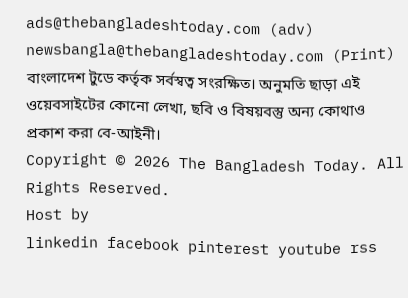ads@thebangladeshtoday.com (adv) newsbangla@thebangladeshtoday.com (Print)
বাংলাদেশ টুডে কর্তৃক সর্বস্বত্ব সংরক্ষিত। অনুমতি ছাড়া এই ওয়েবসাইটের কোনো লেখা, ছবি ও বিষয়বস্তু অন্য কোথাও প্রকাশ করা বে-আইনী।
Copyright © 2026 The Bangladesh Today. All Rights Reserved.
Host by
linkedin facebook pinterest youtube rss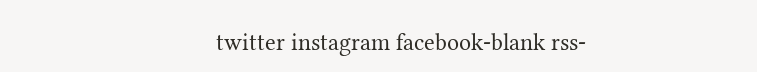twitter instagram facebook-blank rss-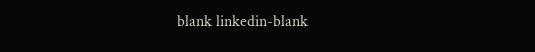blank linkedin-blank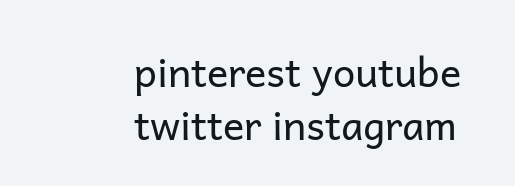pinterest youtube twitter instagram